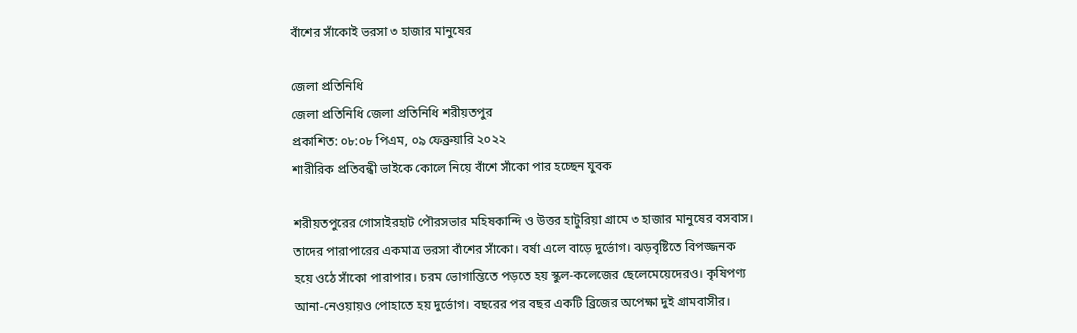বাঁশের সাঁকোই ভরসা ৩ হাজার মানুষের

জেলা প্রতিনিধি
জেলা প্রতিনিধি জেলা প্রতিনিধি শরীয়তপুর
প্রকাশিত: ০৮:০৮ পিএম, ০৯ ফেব্রুয়ারি ২০২২
শারীরিক প্রতিবন্ধী ভাইকে কোলে নিয়ে বাঁশে সাঁকো পার হচ্ছেন যুবক

শরীয়তপুরের গোসাইরহাট পৌরসভার মহিষকান্দি ও উত্তর হাটুরিয়া গ্রামে ৩ হাজার মানুষের বসবাস। তাদের পারাপারের একমাত্র ভরসা বাঁশের সাঁকো। বর্ষা এলে বাড়ে দুর্ভোগ। ঝড়বৃষ্টিতে বিপজ্জনক হয়ে ওঠে সাঁকো পারাপার। চরম ভোগান্তিতে পড়তে হয় স্কুল-কলেজের ছেলেমেয়েদেরও। কৃষিপণ্য আনা-নেওয়ায়ও পোহাতে হয় দুর্ভোগ। বছরের পর বছর একটি ব্রিজের অপেক্ষা দুই গ্রামবাসীর।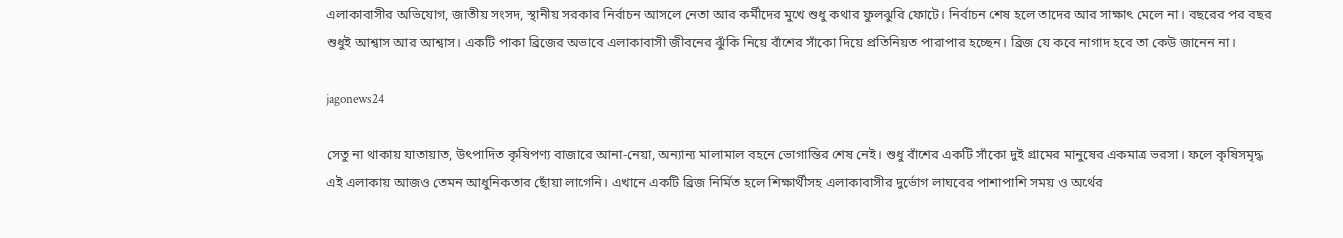এলাকাবাসীর অভিযোগ, জাতীয় সংসদ, স্থানীয় সরকার নির্বাচন আসলে নেতা আর কর্মীদের মুখে শুধু কথার ফুলঝুরি ফোটে। নির্বাচন শেষ হলে তাদের আর সাক্ষাৎ মেলে না। বছরের পর বছর শুধুই আশ্বাস আর আশ্বাস। একটি পাকা ব্রিজের অভাবে এলাকাবাসী জীবনের ঝুঁকি নিয়ে বাঁশের সাঁকো দিয়ে প্রতিনিয়ত পারাপার হচ্ছেন। ব্রিজ যে কবে নাগাদ হবে তা কেউ জানেন না।

jagonews24

সেতু না থাকায় যাতায়াত, উৎপাদিত কৃষিপণ্য বাজারে আনা-নেয়া, অন্যান্য মালামাল বহনে ভোগান্তির শেষ নেই। শুধু বাঁশের একটি সাঁকো দুই গ্রামের মানুষের একমাত্র ভরসা। ফলে কৃষিসমৃদ্ধ এই এলাকায় আজও তেমন আধুনিকতার ছোঁয়া লাগেনি। এখানে একটি ব্রিজ নির্মিত হলে শিক্ষার্থীসহ এলাকাবাসীর দুর্ভোগ লাঘবের পাশাপাশি সময় ও অর্থের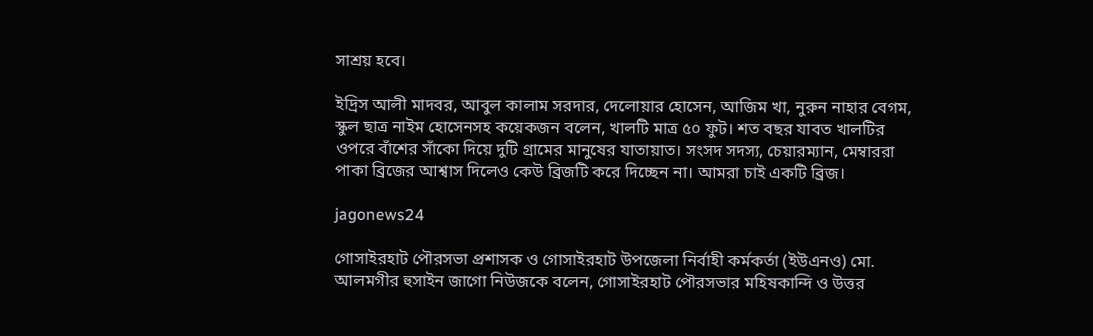সাশ্রয় হবে।

ইদ্রিস আলী মাদবর, আবুল কালাম সরদার, দেলোয়ার হোসেন, আজিম খা, নুরুন নাহার বেগম, স্কুল ছাত্র নাইম হোসেনসহ কয়েকজন বলেন, খালটি মাত্র ৫০ ফুট। শত বছর যাবত খালটির ওপরে বাঁশের সাঁকো দিয়ে দুটি গ্রামের মানুষের যাতায়াত। সংসদ সদস্য, চেয়ারম্যান, মেম্বাররা পাকা ব্রিজের আশ্বাস দিলেও কেউ ব্রিজটি করে দিচ্ছেন না। আমরা চাই একটি ব্রিজ।

jagonews24

গোসাইরহাট পৌরসভা প্রশাসক ও গোসাইরহাট উপজেলা নির্বাহী কর্মকর্তা (ইউএনও) মো. আলমগীর হুসাইন জাগো নিউজকে বলেন, গোসাইরহাট পৌরসভার মহিষকান্দি ও উত্তর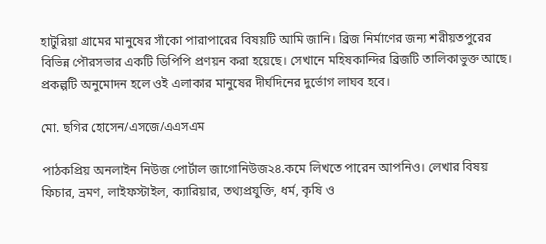হাটুরিয়া গ্রামের মানুষের সাঁকো পারাপারের বিষয়টি আমি জানি। ব্রিজ নির্মাণের জন্য শরীয়তপুরের বিভিন্ন পৌরসভার একটি ডিপিপি প্রণয়ন করা হয়েছে। সেখানে মহিষকান্দির ব্রিজটি তালিকাভুক্ত আছে। প্রকল্পটি অনুমোদন হলে ওই এলাকার মানুষের দীর্ঘদিনের দুর্ভোগ লাঘব হবে।

মো. ছগির হোসেন/এসজে/এএসএম

পাঠকপ্রিয় অনলাইন নিউজ পোর্টাল জাগোনিউজ২৪.কমে লিখতে পারেন আপনিও। লেখার বিষয় ফিচার, ভ্রমণ, লাইফস্টাইল, ক্যারিয়ার, তথ্যপ্রযুক্তি, ধর্ম, কৃষি ও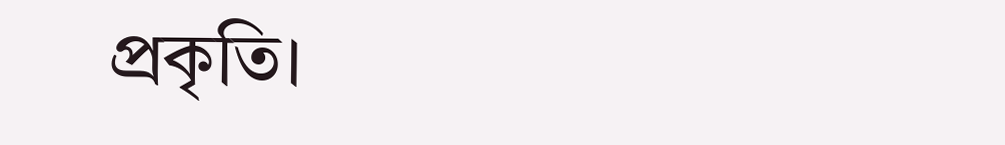প্রকৃতি।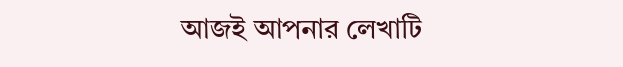আজই আপনার লেখাটি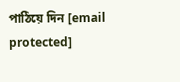পাঠিয়ে দিন [email protected]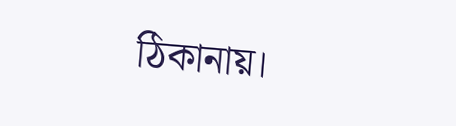ঠিকানায়।